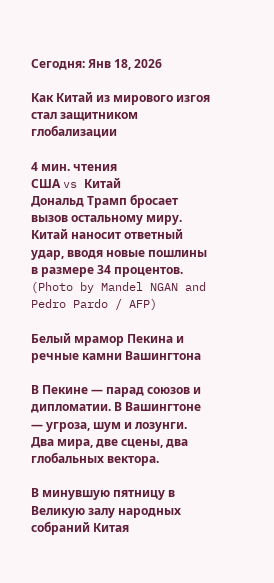Сегодня: Янв 18, 2026

Как Китай из мирового изгоя стал защитником глобализации

4 мин. чтения
США vs Китай
Дональд Трамп бросает вызов остальному миру. Китай наносит ответный удар, вводя новые пошлины в размере 34 процентов. (Photo by Mandel NGAN and Pedro Pardo / AFP)

Белый мрамор Пекина и речные камни Вашингтона

В Пекине — парад союзов и дипломатии. В Вашингтоне — угроза, шум и лозунги. Два мира, две сцены, два глобальных вектора.

В минувшую пятницу в Великую залу народных собраний Китая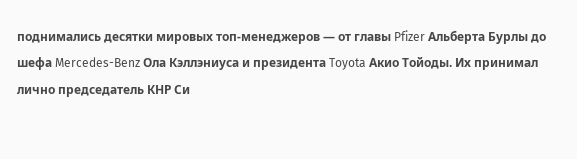поднимались десятки мировых топ-менеджеров — от главы Pfizer Альберта Бурлы до шефа Mercedes-Benz Ола Кэллэниуса и президента Toyota Акио Тойоды. Их принимал лично председатель КНР Си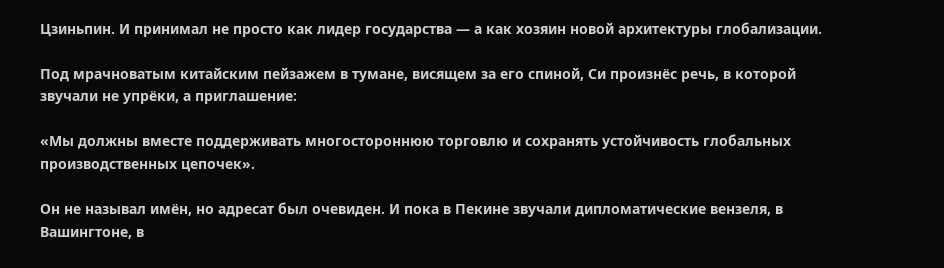Цзиньпин. И принимал не просто как лидер государства — а как хозяин новой архитектуры глобализации.

Под мрачноватым китайским пейзажем в тумане, висящем за его спиной, Си произнёс речь, в которой звучали не упрёки, а приглашение:

«Мы должны вместе поддерживать многостороннюю торговлю и сохранять устойчивость глобальных производственных цепочек».

Он не называл имён, но адресат был очевиден. И пока в Пекине звучали дипломатические вензеля, в Вашингтоне, в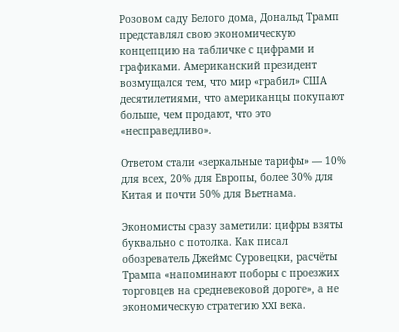Розовом саду Белого дома, Дональд Трамп представлял свою экономическую концепцию на табличке с цифрами и графиками. Американский президент возмущался тем, что мир «грабил» США десятилетиями, что американцы покупают больше, чем продают, что это «несправедливо».

Ответом стали «зеркальные тарифы» — 10% для всех, 20% для Европы, более 30% для Китая и почти 50% для Вьетнама.

Экономисты сразу заметили: цифры взяты буквально с потолка. Как писал обозреватель Джеймс Суровецки, расчёты Трампа «напоминают поборы с проезжих торговцев на средневековой дороге», а не экономическую стратегию XXI века.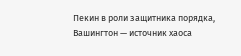Пекин в роли защитника порядка, Вашингтон — источник хаоса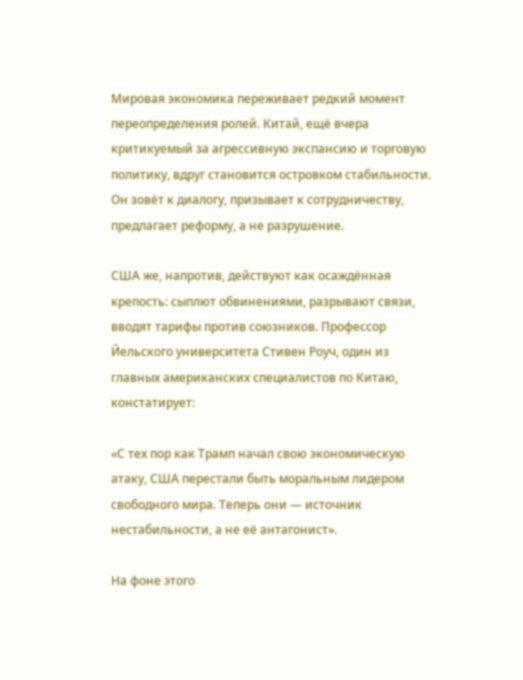Мировая экономика переживает редкий момент переопределения ролей. Китай, ещё вчера критикуемый за агрессивную экспансию и торговую политику, вдруг становится островком стабильности. Он зовёт к диалогу, призывает к сотрудничеству, предлагает реформу, а не разрушение.

США же, напротив, действуют как осаждённая крепость: сыплют обвинениями, разрывают связи, вводят тарифы против союзников. Профессор Йельского университета Стивен Роуч, один из главных американских специалистов по Китаю, констатирует:

«С тех пор как Трамп начал свою экономическую атаку, США перестали быть моральным лидером свободного мира. Теперь они — источник нестабильности, а не её антагонист».

На фоне этого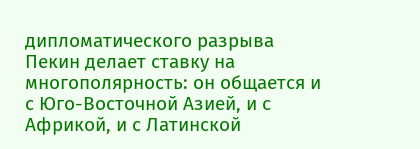дипломатического разрыва Пекин делает ставку на многополярность: он общается и с Юго-Восточной Азией, и с Африкой, и с Латинской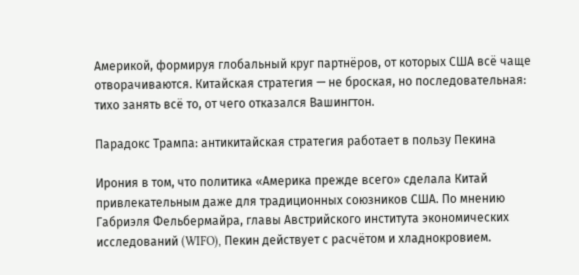Америкой, формируя глобальный круг партнёров, от которых США всё чаще отворачиваются. Китайская стратегия — не броская, но последовательная: тихо занять всё то, от чего отказался Вашингтон.

Парадокс Трампа: антикитайская стратегия работает в пользу Пекина

Ирония в том, что политика «Америка прежде всего» сделала Китай привлекательным даже для традиционных союзников США. По мнению Габриэля Фельбермайра, главы Австрийского института экономических исследований (WIFO), Пекин действует с расчётом и хладнокровием.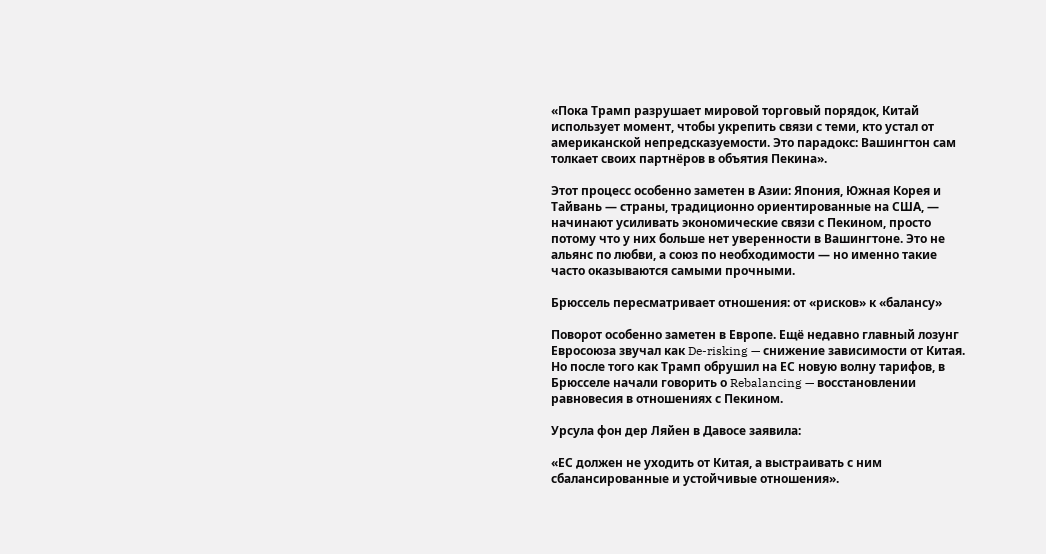«Пока Трамп разрушает мировой торговый порядок, Китай использует момент, чтобы укрепить связи с теми, кто устал от американской непредсказуемости. Это парадокс: Вашингтон сам толкает своих партнёров в объятия Пекина».

Этот процесс особенно заметен в Азии: Япония, Южная Корея и Тайвань — страны, традиционно ориентированные на США, — начинают усиливать экономические связи с Пекином, просто потому что у них больше нет уверенности в Вашингтоне. Это не альянс по любви, а союз по необходимости — но именно такие часто оказываются самыми прочными.

Брюссель пересматривает отношения: от «рисков» к «балансу»

Поворот особенно заметен в Европе. Ещё недавно главный лозунг Евросоюза звучал как De-risking — снижение зависимости от Китая. Но после того как Трамп обрушил на ЕС новую волну тарифов, в Брюсселе начали говорить о Rebalancing — восстановлении равновесия в отношениях с Пекином.

Урсула фон дер Ляйен в Давосе заявила:

«ЕС должен не уходить от Китая, а выстраивать с ним сбалансированные и устойчивые отношения».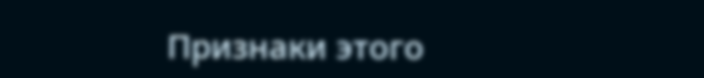Признаки этого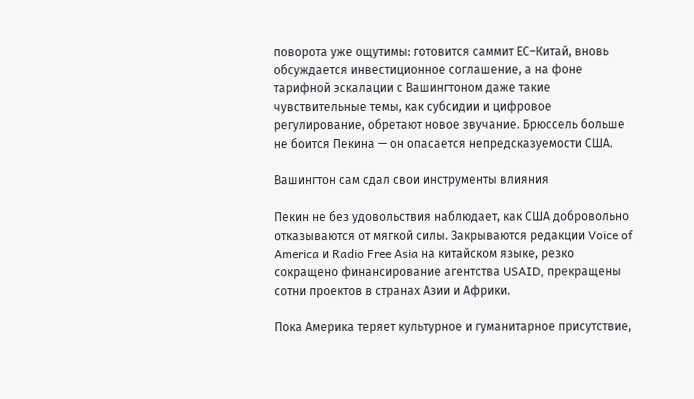поворота уже ощутимы: готовится саммит ЕС–Китай, вновь обсуждается инвестиционное соглашение, а на фоне тарифной эскалации с Вашингтоном даже такие чувствительные темы, как субсидии и цифровое регулирование, обретают новое звучание. Брюссель больше не боится Пекина — он опасается непредсказуемости США.

Вашингтон сам сдал свои инструменты влияния

Пекин не без удовольствия наблюдает, как США добровольно отказываются от мягкой силы. Закрываются редакции Voice of America и Radio Free Asia на китайском языке, резко сокращено финансирование агентства USAID, прекращены сотни проектов в странах Азии и Африки.

Пока Америка теряет культурное и гуманитарное присутствие,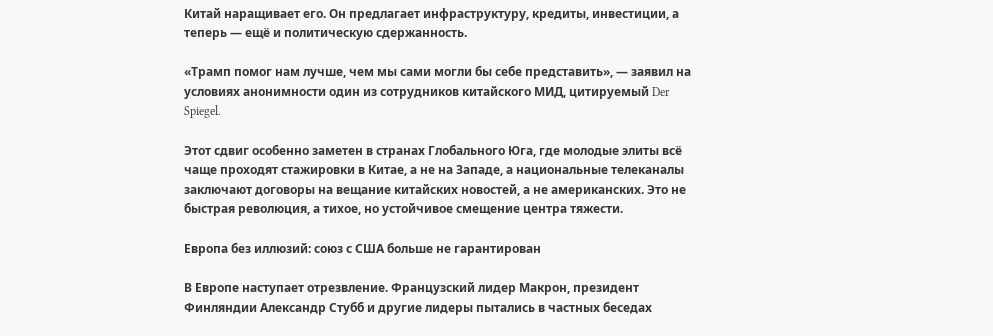Китай наращивает его. Он предлагает инфраструктуру, кредиты, инвестиции, а теперь — ещё и политическую сдержанность.

«Трамп помог нам лучше, чем мы сами могли бы себе представить», — заявил на условиях анонимности один из сотрудников китайского МИД, цитируемый Der Spiegel.

Этот сдвиг особенно заметен в странах Глобального Юга, где молодые элиты всё чаще проходят стажировки в Китае, а не на Западе, а национальные телеканалы заключают договоры на вещание китайских новостей, а не американских. Это не быстрая революция, а тихое, но устойчивое смещение центра тяжести.

Европа без иллюзий: союз с США больше не гарантирован

В Европе наступает отрезвление. Французский лидер Макрон, президент Финляндии Александр Стубб и другие лидеры пытались в частных беседах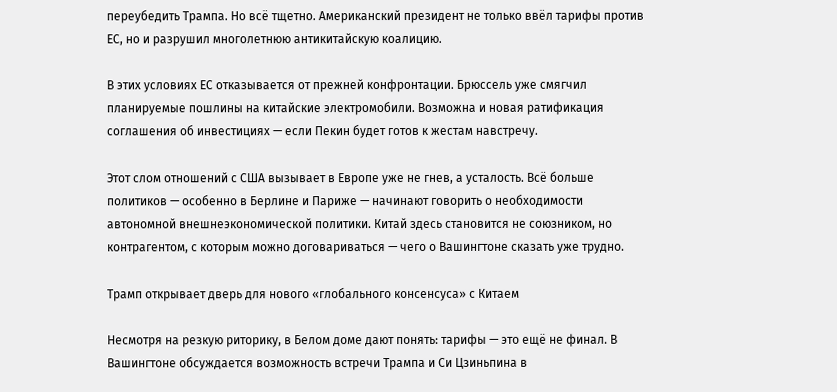переубедить Трампа. Но всё тщетно. Американский президент не только ввёл тарифы против ЕС, но и разрушил многолетнюю антикитайскую коалицию.

В этих условиях ЕС отказывается от прежней конфронтации. Брюссель уже смягчил планируемые пошлины на китайские электромобили. Возможна и новая ратификация соглашения об инвестициях — если Пекин будет готов к жестам навстречу.

Этот слом отношений с США вызывает в Европе уже не гнев, а усталость. Всё больше политиков — особенно в Берлине и Париже — начинают говорить о необходимости автономной внешнеэкономической политики. Китай здесь становится не союзником, но контрагентом, с которым можно договариваться — чего о Вашингтоне сказать уже трудно.

Трамп открывает дверь для нового «глобального консенсуса» с Китаем

Несмотря на резкую риторику, в Белом доме дают понять: тарифы — это ещё не финал. В Вашингтоне обсуждается возможность встречи Трампа и Си Цзиньпина в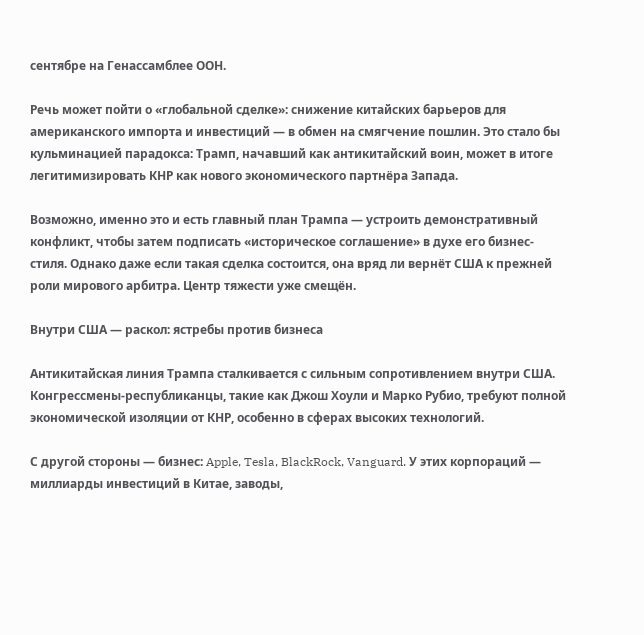сентябре на Генассамблее ООН.

Речь может пойти о «глобальной сделке»: снижение китайских барьеров для американского импорта и инвестиций — в обмен на смягчение пошлин. Это стало бы кульминацией парадокса: Трамп, начавший как антикитайский воин, может в итоге легитимизировать КНР как нового экономического партнёра Запада.

Возможно, именно это и есть главный план Трампа — устроить демонстративный конфликт, чтобы затем подписать «историческое соглашение» в духе его бизнес-стиля. Однако даже если такая сделка состоится, она вряд ли вернёт США к прежней роли мирового арбитра. Центр тяжести уже смещён.

Внутри США — раскол: ястребы против бизнеса

Антикитайская линия Трампа сталкивается с сильным сопротивлением внутри США. Конгрессмены-республиканцы, такие как Джош Хоули и Марко Рубио, требуют полной экономической изоляции от КНР, особенно в сферах высоких технологий.

С другой стороны — бизнес: Apple, Tesla, BlackRock, Vanguard. У этих корпораций — миллиарды инвестиций в Китае, заводы,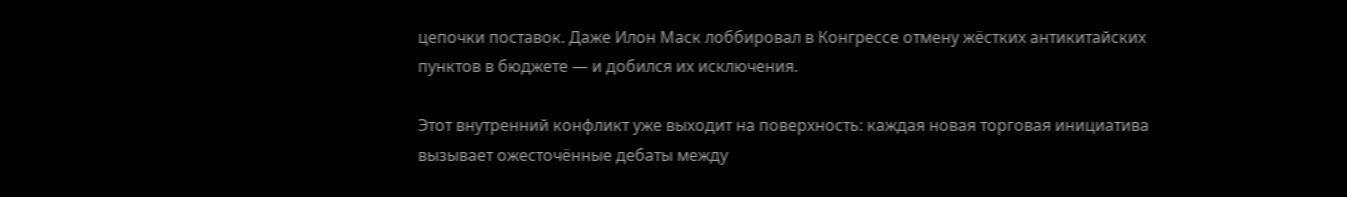цепочки поставок. Даже Илон Маск лоббировал в Конгрессе отмену жёстких антикитайских пунктов в бюджете — и добился их исключения.

Этот внутренний конфликт уже выходит на поверхность: каждая новая торговая инициатива вызывает ожесточённые дебаты между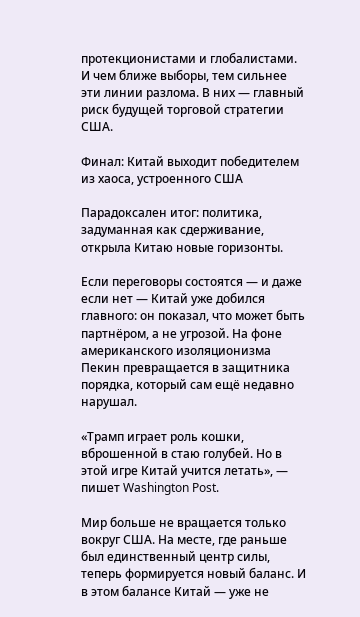протекционистами и глобалистами. И чем ближе выборы, тем сильнее эти линии разлома. В них — главный риск будущей торговой стратегии США.

Финал: Китай выходит победителем из хаоса, устроенного США

Парадоксален итог: политика, задуманная как сдерживание, открыла Китаю новые горизонты.

Если переговоры состоятся — и даже если нет — Китай уже добился главного: он показал, что может быть партнёром, а не угрозой. На фоне американского изоляционизма Пекин превращается в защитника порядка, который сам ещё недавно нарушал.

«Трамп играет роль кошки, вброшенной в стаю голубей. Но в этой игре Китай учится летать», — пишет Washington Post.

Мир больше не вращается только вокруг США. На месте, где раньше был единственный центр силы, теперь формируется новый баланс. И в этом балансе Китай — уже не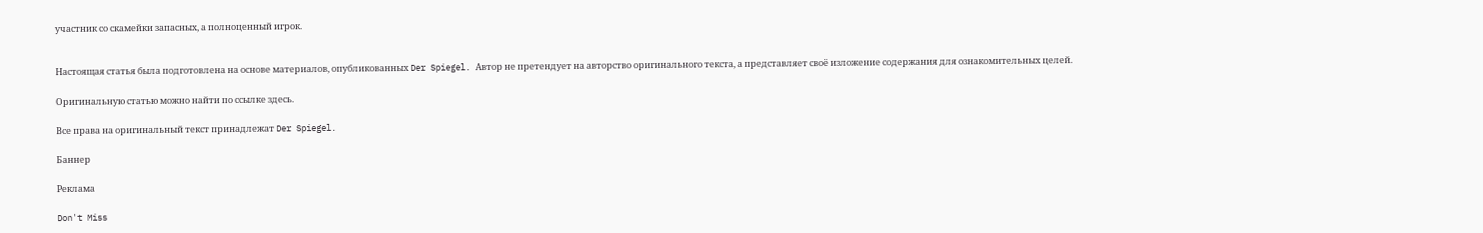участник со скамейки запасных, а полноценный игрок.


Настоящая статья была подготовлена на основе материалов, опубликованных Der Spiegel. Автор не претендует на авторство оригинального текста, а представляет своё изложение содержания для ознакомительных целей.

Оригинальную статью можно найти по ссылке здесь.

Все права на оригинальный текст принадлежат Der Spiegel.

Баннер

Реклама

Don't Miss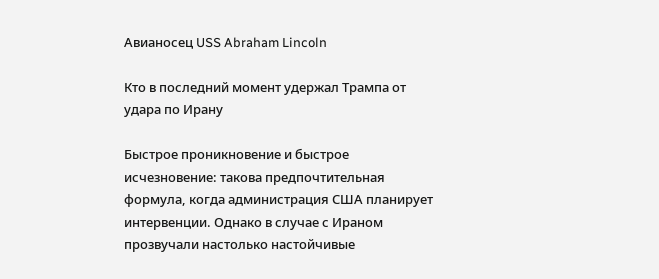Авианосец USS Abraham Lincoln

Кто в последний момент удержал Трампа от удара по Ирану

Быстрое проникновение и быстрое исчезновение: такова предпочтительная формула, когда администрация США планирует интервенции. Однако в случае с Ираном прозвучали настолько настойчивые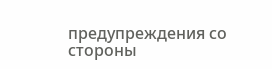предупреждения со стороны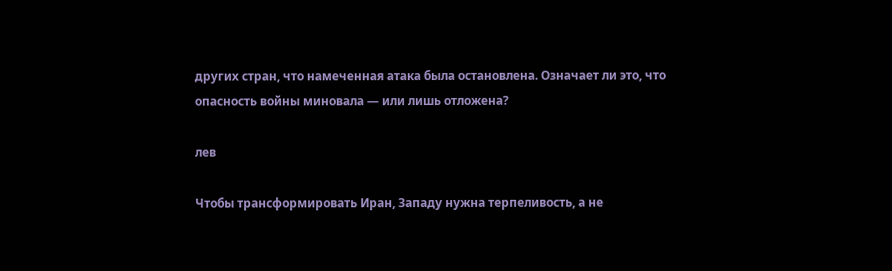других стран, что намеченная атака была остановлена. Означает ли это, что опасность войны миновала — или лишь отложена?

лев

Чтобы трансформировать Иран, Западу нужна терпеливость, а не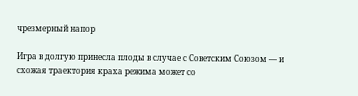чрезмерный напор

Игра в долгую принесла плоды в случае с Советским Союзом — и схожая траектория краха режима может со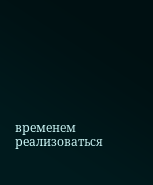временем реализоваться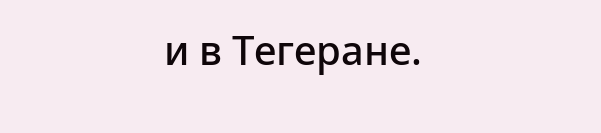и в Тегеране.